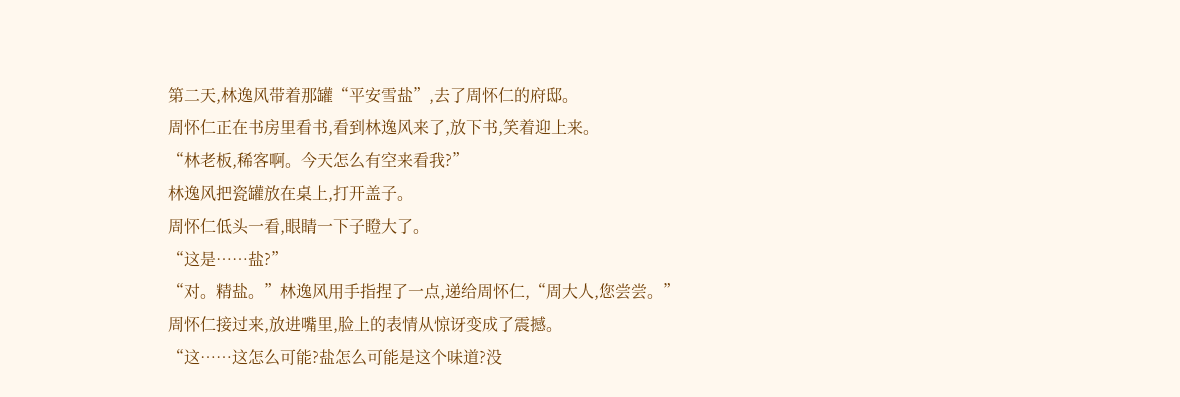第二天,林逸风带着那罐“平安雪盐”,去了周怀仁的府邸。
周怀仁正在书房里看书,看到林逸风来了,放下书,笑着迎上来。
“林老板,稀客啊。今天怎么有空来看我?”
林逸风把瓷罐放在桌上,打开盖子。
周怀仁低头一看,眼睛一下子瞪大了。
“这是……盐?”
“对。精盐。”林逸风用手指捏了一点,递给周怀仁,“周大人,您尝尝。”
周怀仁接过来,放进嘴里,脸上的表情从惊讶变成了震撼。
“这……这怎么可能?盐怎么可能是这个味道?没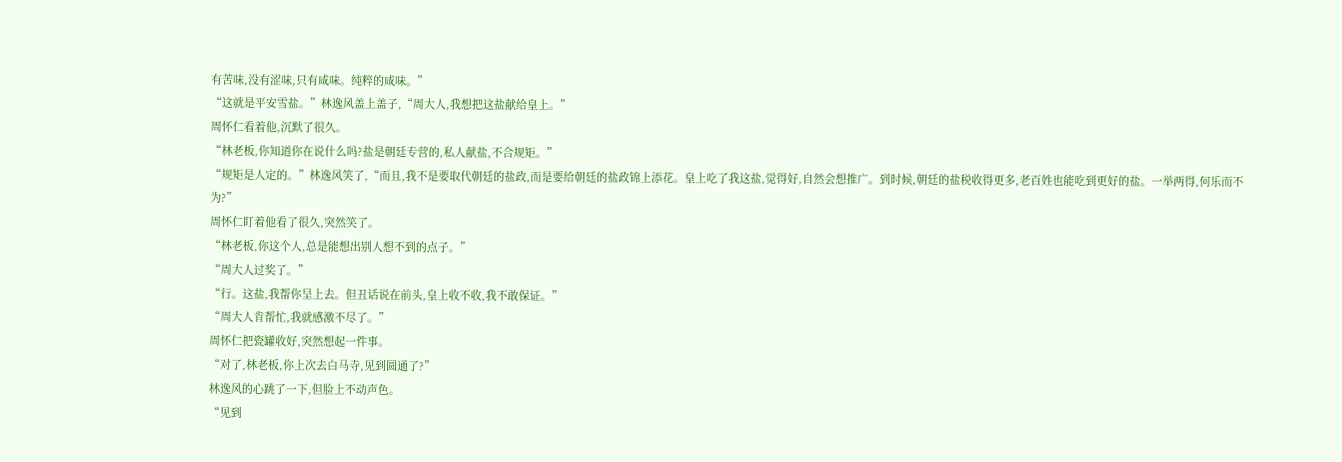有苦味,没有涩味,只有咸味。纯粹的咸味。”
“这就是平安雪盐。”林逸风盖上盖子,“周大人,我想把这盐献给皇上。”
周怀仁看着他,沉默了很久。
“林老板,你知道你在说什么吗?盐是朝廷专营的,私人献盐,不合规矩。”
“规矩是人定的。”林逸风笑了,“而且,我不是要取代朝廷的盐政,而是要给朝廷的盐政锦上添花。皇上吃了我这盐,觉得好,自然会想推广。到时候,朝廷的盐税收得更多,老百姓也能吃到更好的盐。一举两得,何乐而不为?”
周怀仁盯着他看了很久,突然笑了。
“林老板,你这个人,总是能想出别人想不到的点子。”
“周大人过奖了。”
“行。这盐,我帮你呈上去。但丑话说在前头,皇上收不收,我不敢保证。”
“周大人肯帮忙,我就感激不尽了。”
周怀仁把瓷罐收好,突然想起一件事。
“对了,林老板,你上次去白马寺,见到圆通了?”
林逸风的心跳了一下,但脸上不动声色。
“见到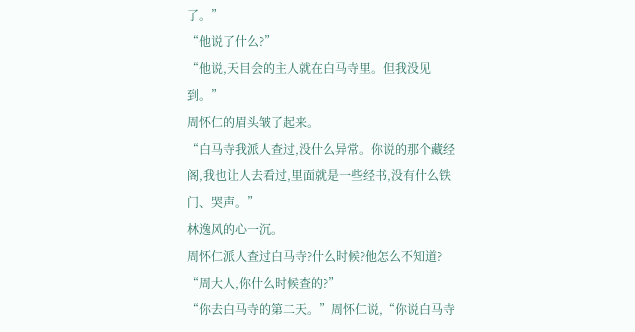了。”
“他说了什么?”
“他说,天目会的主人就在白马寺里。但我没见到。”
周怀仁的眉头皱了起来。
“白马寺我派人查过,没什么异常。你说的那个藏经阁,我也让人去看过,里面就是一些经书,没有什么铁门、哭声。”
林逸风的心一沉。
周怀仁派人查过白马寺?什么时候?他怎么不知道?
“周大人,你什么时候查的?”
“你去白马寺的第二天。”周怀仁说,“你说白马寺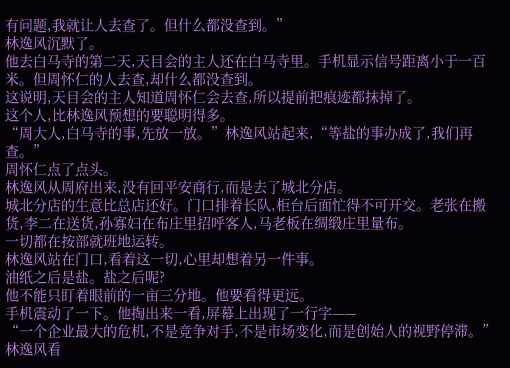有问题,我就让人去查了。但什么都没查到。”
林逸风沉默了。
他去白马寺的第二天,天目会的主人还在白马寺里。手机显示信号距离小于一百米。但周怀仁的人去查,却什么都没查到。
这说明,天目会的主人知道周怀仁会去查,所以提前把痕迹都抹掉了。
这个人,比林逸风预想的要聪明得多。
“周大人,白马寺的事,先放一放。”林逸风站起来,“等盐的事办成了,我们再查。”
周怀仁点了点头。
林逸风从周府出来,没有回平安商行,而是去了城北分店。
城北分店的生意比总店还好。门口排着长队,柜台后面忙得不可开交。老张在搬货,李二在送货,孙寡妇在布庄里招呼客人,马老板在绸缎庄里量布。
一切都在按部就班地运转。
林逸风站在门口,看着这一切,心里却想着另一件事。
油纸之后是盐。盐之后呢?
他不能只盯着眼前的一亩三分地。他要看得更远。
手机震动了一下。他掏出来一看,屏幕上出现了一行字——
“一个企业最大的危机,不是竞争对手,不是市场变化,而是创始人的视野停滞。”
林逸风看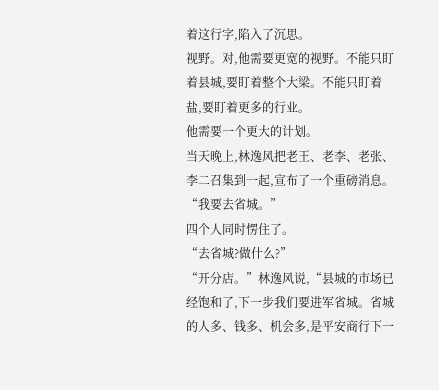着这行字,陷入了沉思。
视野。对,他需要更宽的视野。不能只盯着县城,要盯着整个大梁。不能只盯着盐,要盯着更多的行业。
他需要一个更大的计划。
当天晚上,林逸风把老王、老李、老张、李二召集到一起,宣布了一个重磅消息。
“我要去省城。”
四个人同时愣住了。
“去省城?做什么?”
“开分店。”林逸风说,“县城的市场已经饱和了,下一步我们要进军省城。省城的人多、钱多、机会多,是平安商行下一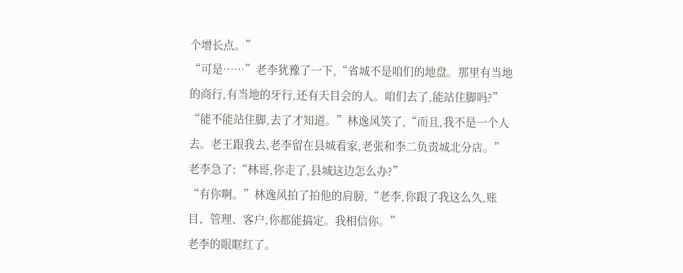个增长点。”
“可是……”老李犹豫了一下,“省城不是咱们的地盘。那里有当地的商行,有当地的牙行,还有天目会的人。咱们去了,能站住脚吗?”
“能不能站住脚,去了才知道。”林逸风笑了,“而且,我不是一个人去。老王跟我去,老李留在县城看家,老张和李二负责城北分店。”
老李急了:“林哥,你走了,县城这边怎么办?”
“有你啊。”林逸风拍了拍他的肩膀,“老李,你跟了我这么久,账目、管理、客户,你都能搞定。我相信你。”
老李的眼眶红了。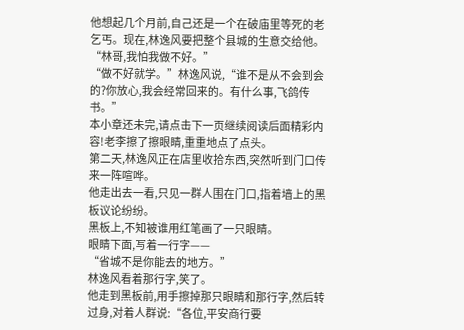他想起几个月前,自己还是一个在破庙里等死的老乞丐。现在,林逸风要把整个县城的生意交给他。
“林哥,我怕我做不好。”
“做不好就学。”林逸风说,“谁不是从不会到会的?你放心,我会经常回来的。有什么事,飞鸽传书。”
本小章还未完,请点击下一页继续阅读后面精彩内容!老李擦了擦眼睛,重重地点了点头。
第二天,林逸风正在店里收拾东西,突然听到门口传来一阵喧哗。
他走出去一看,只见一群人围在门口,指着墙上的黑板议论纷纷。
黑板上,不知被谁用红笔画了一只眼睛。
眼睛下面,写着一行字——
“省城不是你能去的地方。”
林逸风看着那行字,笑了。
他走到黑板前,用手擦掉那只眼睛和那行字,然后转过身,对着人群说:“各位,平安商行要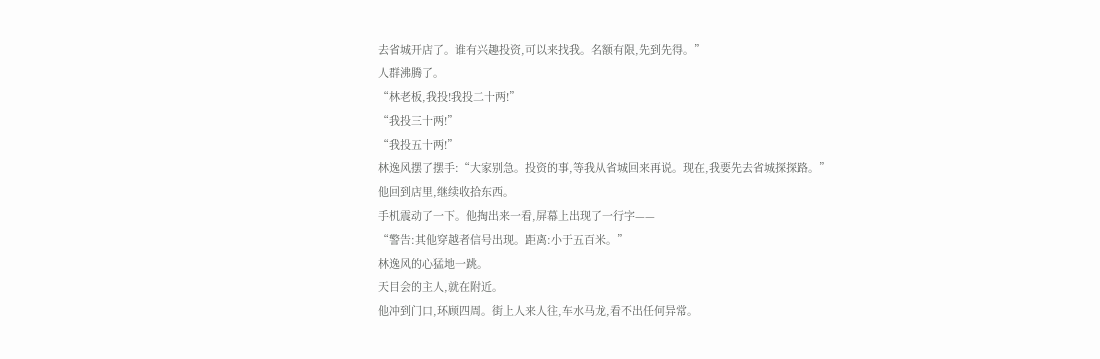去省城开店了。谁有兴趣投资,可以来找我。名额有限,先到先得。”
人群沸腾了。
“林老板,我投!我投二十两!”
“我投三十两!”
“我投五十两!”
林逸风摆了摆手:“大家别急。投资的事,等我从省城回来再说。现在,我要先去省城探探路。”
他回到店里,继续收拾东西。
手机震动了一下。他掏出来一看,屏幕上出现了一行字——
“警告:其他穿越者信号出现。距离:小于五百米。”
林逸风的心猛地一跳。
天目会的主人,就在附近。
他冲到门口,环顾四周。街上人来人往,车水马龙,看不出任何异常。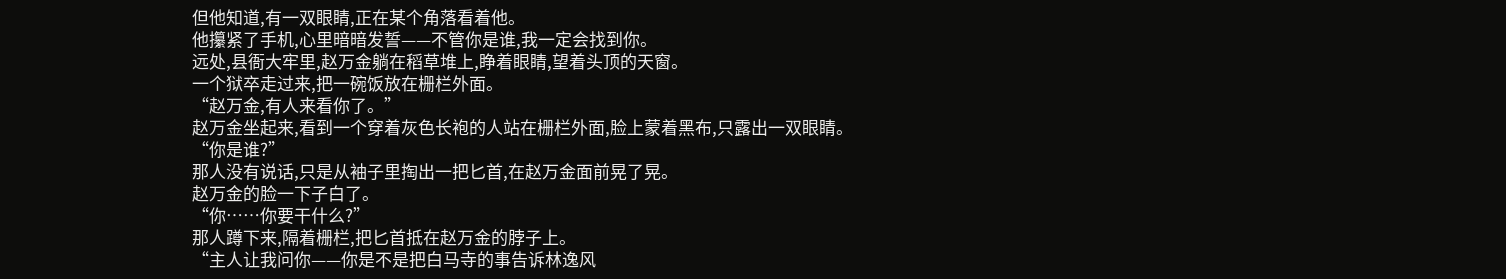但他知道,有一双眼睛,正在某个角落看着他。
他攥紧了手机,心里暗暗发誓——不管你是谁,我一定会找到你。
远处,县衙大牢里,赵万金躺在稻草堆上,睁着眼睛,望着头顶的天窗。
一个狱卒走过来,把一碗饭放在栅栏外面。
“赵万金,有人来看你了。”
赵万金坐起来,看到一个穿着灰色长袍的人站在栅栏外面,脸上蒙着黑布,只露出一双眼睛。
“你是谁?”
那人没有说话,只是从袖子里掏出一把匕首,在赵万金面前晃了晃。
赵万金的脸一下子白了。
“你……你要干什么?”
那人蹲下来,隔着栅栏,把匕首抵在赵万金的脖子上。
“主人让我问你——你是不是把白马寺的事告诉林逸风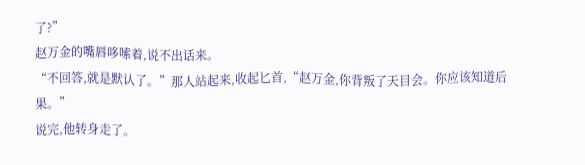了?”
赵万金的嘴唇哆嗦着,说不出话来。
“不回答,就是默认了。”那人站起来,收起匕首,“赵万金,你背叛了天目会。你应该知道后果。”
说完,他转身走了。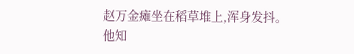赵万金瘫坐在稻草堆上,浑身发抖。
他知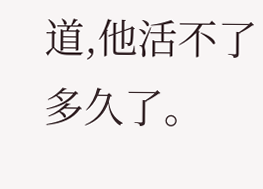道,他活不了多久了。